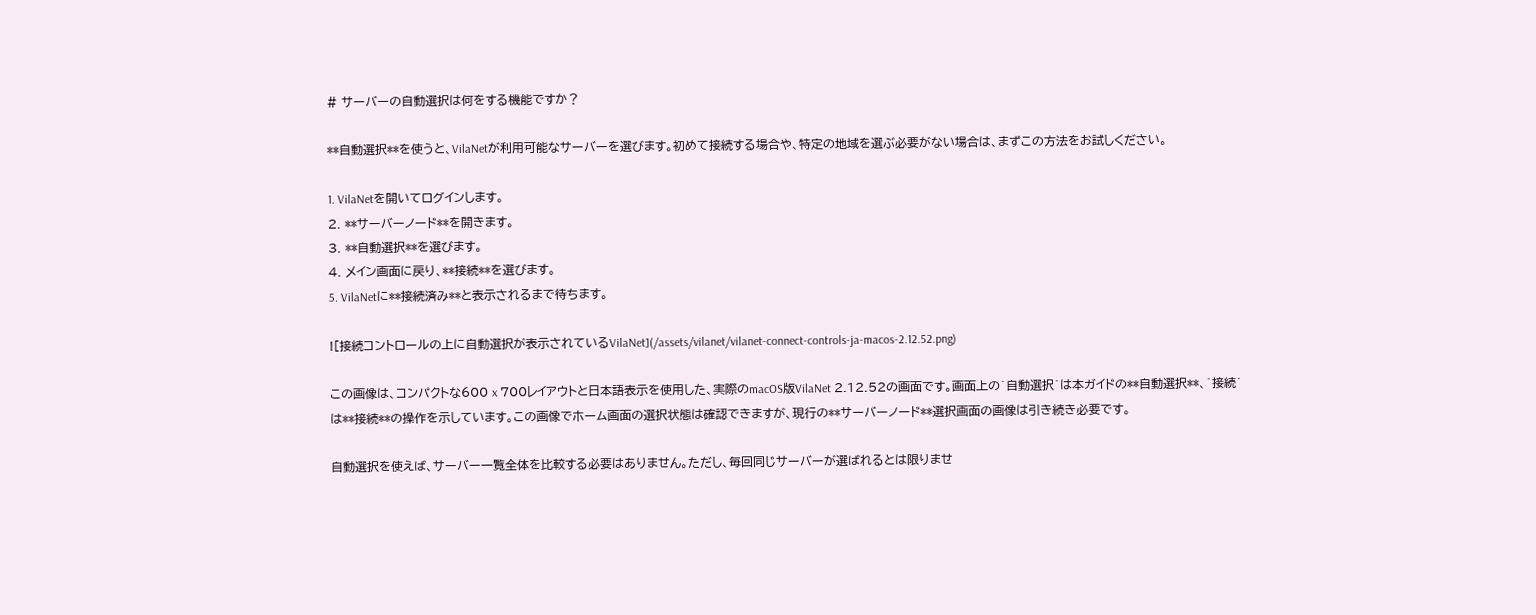# サーバーの自動選択は何をする機能ですか？

**自動選択**を使うと、VilaNetが利用可能なサーバーを選びます。初めて接続する場合や、特定の地域を選ぶ必要がない場合は、まずこの方法をお試しください。

1. VilaNetを開いてログインします。
2. **サーバーノード**を開きます。
3. **自動選択**を選びます。
4. メイン画面に戻り、**接続**を選びます。
5. VilaNetに**接続済み**と表示されるまで待ちます。

![接続コントロールの上に自動選択が表示されているVilaNet](/assets/vilanet/vilanet-connect-controls-ja-macos-2.12.52.png)

この画像は、コンパクトな600 x 700レイアウトと日本語表示を使用した、実際のmacOS版VilaNet 2.12.52の画面です。画面上の`自動選択`は本ガイドの**自動選択**、`接続`は**接続**の操作を示しています。この画像でホーム画面の選択状態は確認できますが、現行の**サーバーノード**選択画面の画像は引き続き必要です。

自動選択を使えば、サーバー一覧全体を比較する必要はありません。ただし、毎回同じサーバーが選ばれるとは限りませ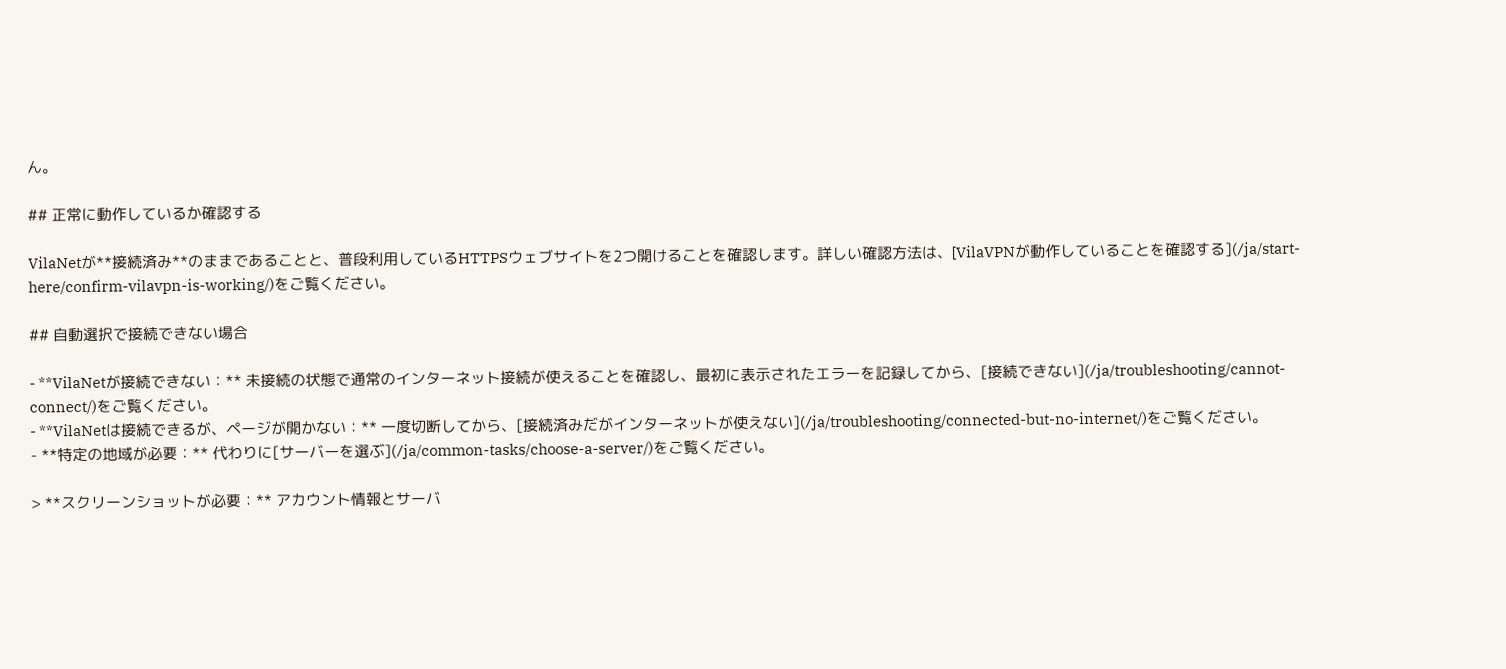ん。

## 正常に動作しているか確認する

VilaNetが**接続済み**のままであることと、普段利用しているHTTPSウェブサイトを2つ開けることを確認します。詳しい確認方法は、[VilaVPNが動作していることを確認する](/ja/start-here/confirm-vilavpn-is-working/)をご覧ください。

## 自動選択で接続できない場合

- **VilaNetが接続できない：** 未接続の状態で通常のインターネット接続が使えることを確認し、最初に表示されたエラーを記録してから、[接続できない](/ja/troubleshooting/cannot-connect/)をご覧ください。
- **VilaNetは接続できるが、ページが開かない：** 一度切断してから、[接続済みだがインターネットが使えない](/ja/troubleshooting/connected-but-no-internet/)をご覧ください。
- **特定の地域が必要：** 代わりに[サーバーを選ぶ](/ja/common-tasks/choose-a-server/)をご覧ください。

> **スクリーンショットが必要：** アカウント情報とサーバ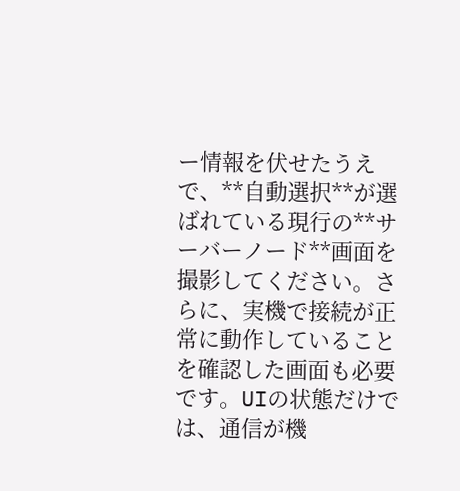ー情報を伏せたうえで、**自動選択**が選ばれている現行の**サーバーノード**画面を撮影してください。さらに、実機で接続が正常に動作していることを確認した画面も必要です。UIの状態だけでは、通信が機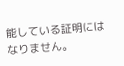能している証明にはなりません。